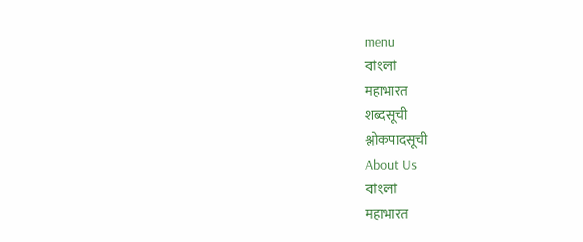menu
বাংলা
महाभारत
शब्दसूची
श्लोकपादसूची
About Us
বাংলা
महाभारत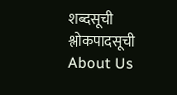शब्दसूची
श्लोकपादसूची
About Us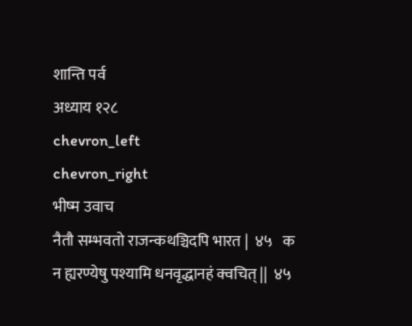शान्ति पर्व
अध्याय १२८
chevron_left
chevron_right
भीष्म उवाच
नैतौ सम्भवतो राजन्कथञ्चिदपि भारत |  ४५   क
न ह्यरण्येषु पश्यामि धनवृद्धानहं क्वचित् ||  ४५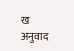ख
अनुवाद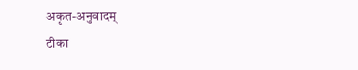अकृत-अनुवादम्
टीका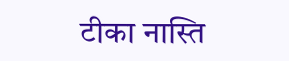टीका नास्ति